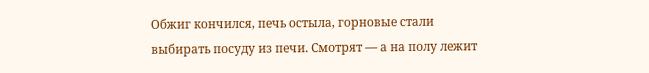Обжиг кончился, печь остыла, горновые стали выбирать посуду из печи. Смотрят — а на полу лежит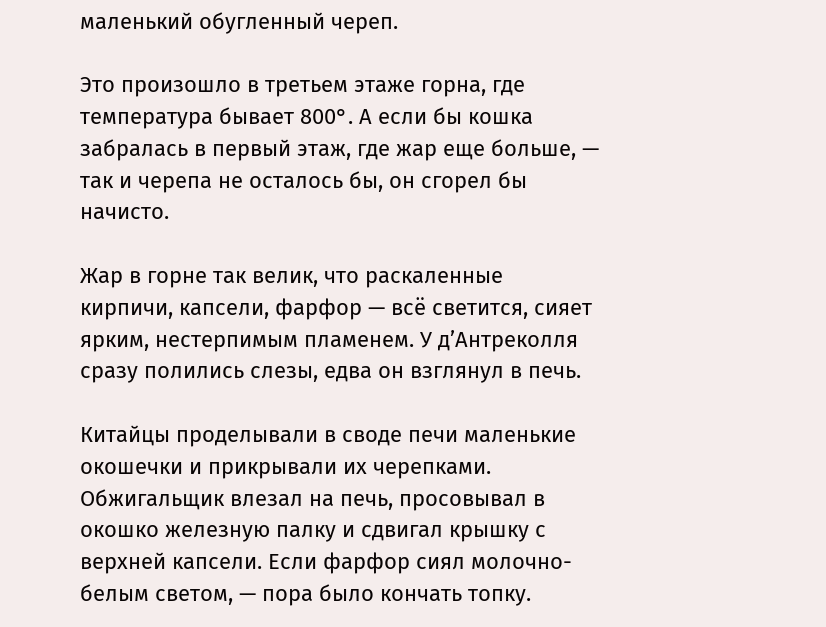маленький обугленный череп.

Это произошло в третьем этаже горна, где температура бывает 800°. А если бы кошка забралась в первый этаж, где жар еще больше, — так и черепа не осталось бы, он сгорел бы начисто.

Жар в горне так велик, что раскаленные кирпичи, капсели, фарфор — всё светится, сияет ярким, нестерпимым пламенем. У д’Антреколля сразу полились слезы, едва он взглянул в печь.

Китайцы проделывали в своде печи маленькие окошечки и прикрывали их черепками. Обжигальщик влезал на печь, просовывал в окошко железную палку и сдвигал крышку с верхней капсели. Если фарфор сиял молочно-белым светом, — пора было кончать топку.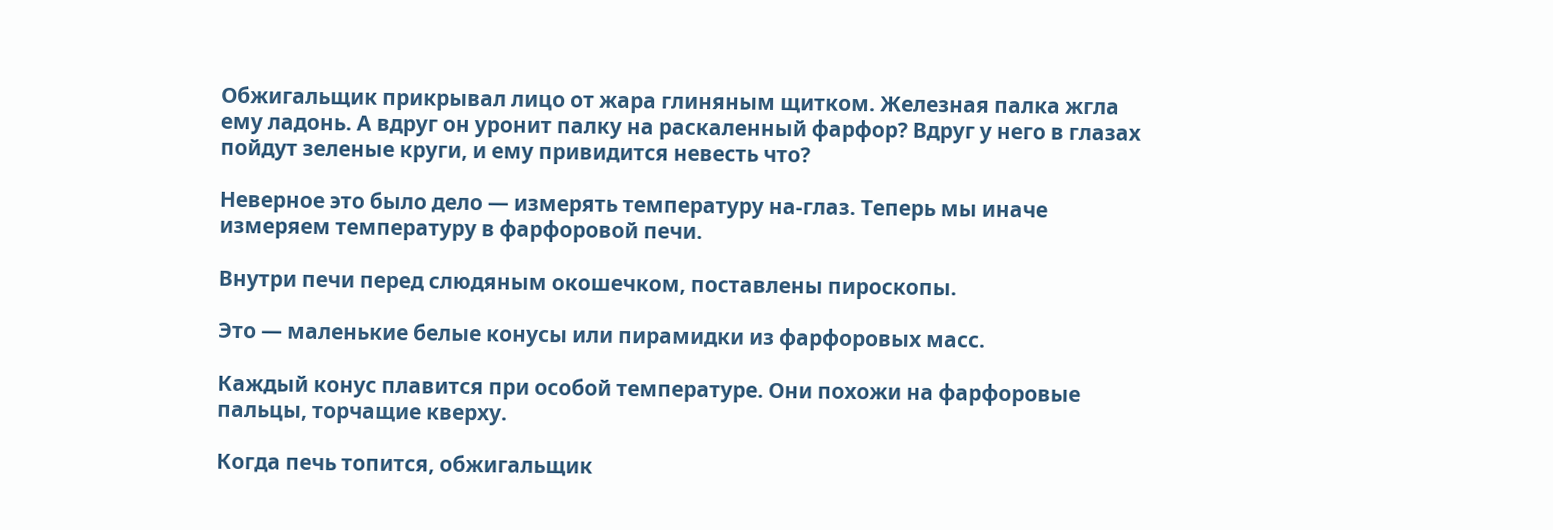Обжигальщик прикрывал лицо от жара глиняным щитком. Железная палка жгла ему ладонь. А вдруг он уронит палку на раскаленный фарфор? Вдруг у него в глазах пойдут зеленые круги, и ему привидится невесть что?

Неверное это было дело — измерять температуру на-глаз. Теперь мы иначе измеряем температуру в фарфоровой печи.

Внутри печи перед слюдяным окошечком, поставлены пироскопы.

Это — маленькие белые конусы или пирамидки из фарфоровых масс.

Каждый конус плавится при особой температуре. Они похожи на фарфоровые пальцы, торчащие кверху.

Когда печь топится, обжигальщик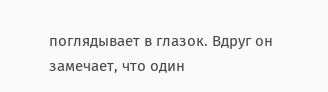поглядывает в глазок. Вдруг он замечает, что один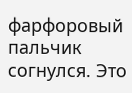фарфоровый пальчик согнулся. Это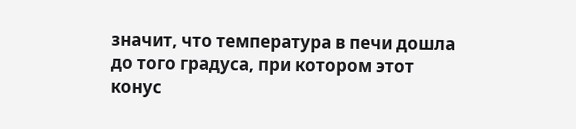значит, что температура в печи дошла до того градуса, при котором этот конус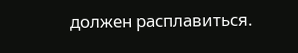должен расплавиться.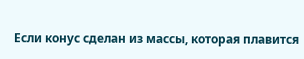Если конус сделан из массы, которая плавится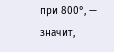при 800°, — значит,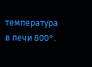температура в печи 800°.